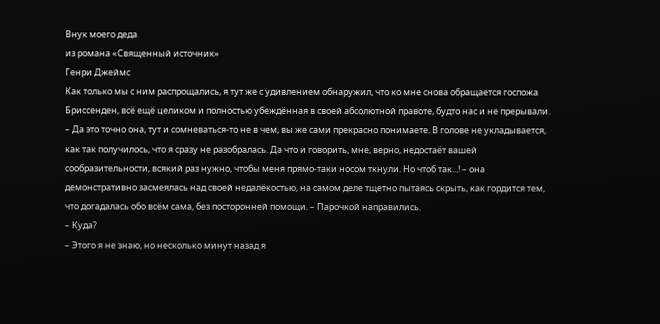Внук моего деда
из романа «Священный источник»
Генри Джеймс
Как только мы с ним распрощались, я тут же с удивлением обнаружил, что ко мне снова обращается госпожа Бриссенден, всё ещё целиком и полностью убеждённая в своей абсолютной правоте, будто нас и не прерывали.
– Да это точно она, тут и сомневаться-то не в чем, вы же сами прекрасно понимаете. В голове не укладывается, как так получилось, что я сразу не разобралась. Да что и говорить, мне, верно, недостаёт вашей сообразительности, всякий раз нужно, чтобы меня прямо-таки носом ткнули. Но чтоб так...! – она демонстративно засмеялась над своей недалёкостью, на самом деле тщетно пытаясь скрыть, как гордится тем, что догадалась обо всём сама, без посторонней помощи. – Парочкой направились.
– Куда?
– Этого я не знаю, но несколько минут назад я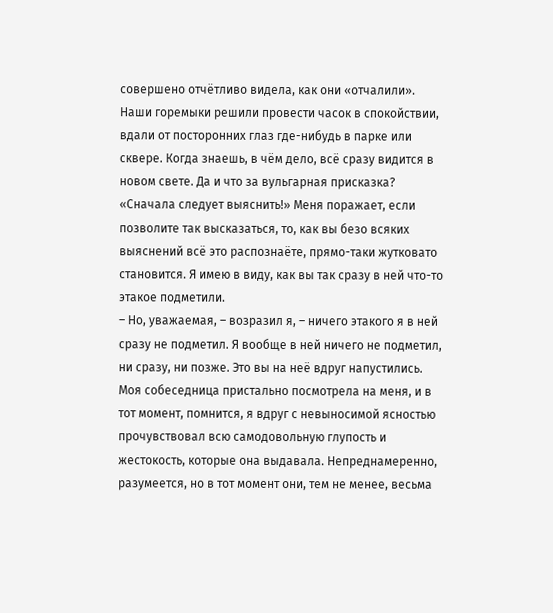совершено отчётливо видела, как они «отчалили». Наши горемыки решили провести часок в спокойствии, вдали от посторонних глаз где-нибудь в парке или сквере. Когда знаешь, в чём дело, всё сразу видится в новом свете. Да и что за вульгарная присказка? «Сначала следует выяснить!» Меня поражает, если позволите так высказаться, то, как вы безо всяких выяснений всё это распознаёте, прямо-таки жутковато становится. Я имею в виду, как вы так сразу в ней что-то этакое подметили.
– Но, уважаемая, – возразил я, – ничего этакого я в ней сразу не подметил. Я вообще в ней ничего не подметил, ни сразу, ни позже. Это вы на неё вдруг напустились.
Моя собеседница пристально посмотрела на меня, и в тот момент, помнится, я вдруг с невыносимой ясностью прочувствовал всю самодовольную глупость и жестокость, которые она выдавала. Непреднамеренно, разумеется, но в тот момент они, тем не менее, весьма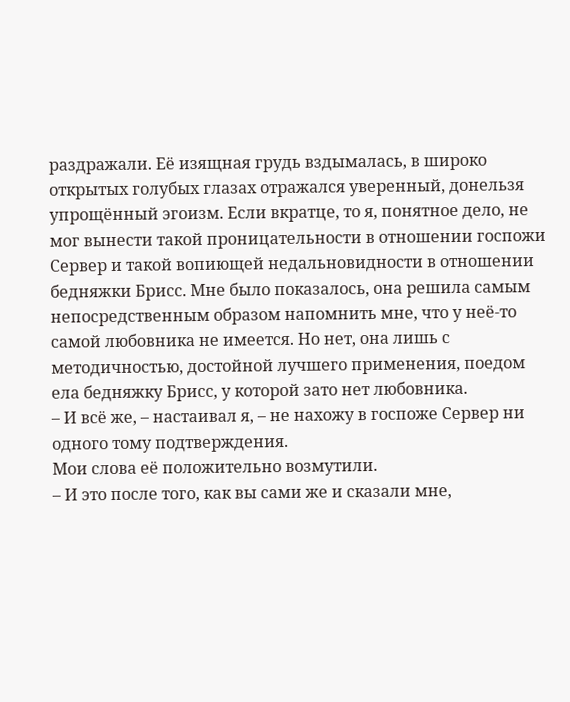раздражали. Её изящная грудь вздымалась, в широко открытых голубых глазах отражался уверенный, донельзя упрощённый эгоизм. Если вкратце, то я, понятное дело, не мог вынести такой проницательности в отношении госпожи Сервер и такой вопиющей недальновидности в отношении бедняжки Брисс. Мне было показалось, она решила самым непосредственным образом напомнить мне, что у неё-то самой любовника не имеется. Но нет, она лишь с методичностью, достойной лучшего применения, поедом ела бедняжку Брисс, у которой зато нет любовника.
– И всё же, – настаивал я, – не нахожу в госпоже Сервер ни одного тому подтверждения.
Мои слова её положительно возмутили.
– И это после того, как вы сами же и сказали мне,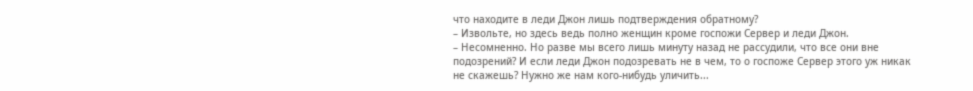что находите в леди Джон лишь подтверждения обратному?
– Извольте, но здесь ведь полно женщин кроме госпожи Сервер и леди Джон.
– Несомненно. Но разве мы всего лишь минуту назад не рассудили, что все они вне подозрений? И если леди Джон подозревать не в чем, то о госпоже Сервер этого уж никак не скажешь? Нужно же нам кого-нибудь уличить...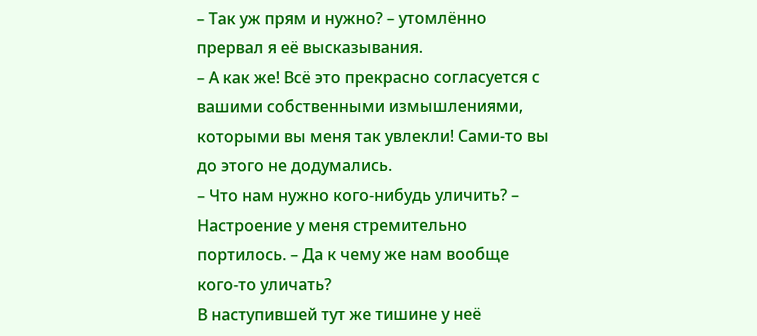– Так уж прям и нужно? – утомлённо прервал я её высказывания.
– А как же! Всё это прекрасно согласуется с вашими собственными измышлениями, которыми вы меня так увлекли! Сами-то вы до этого не додумались.
– Что нам нужно кого-нибудь уличить? – Настроение у меня стремительно портилось. – Да к чему же нам вообще кого-то уличать?
В наступившей тут же тишине у неё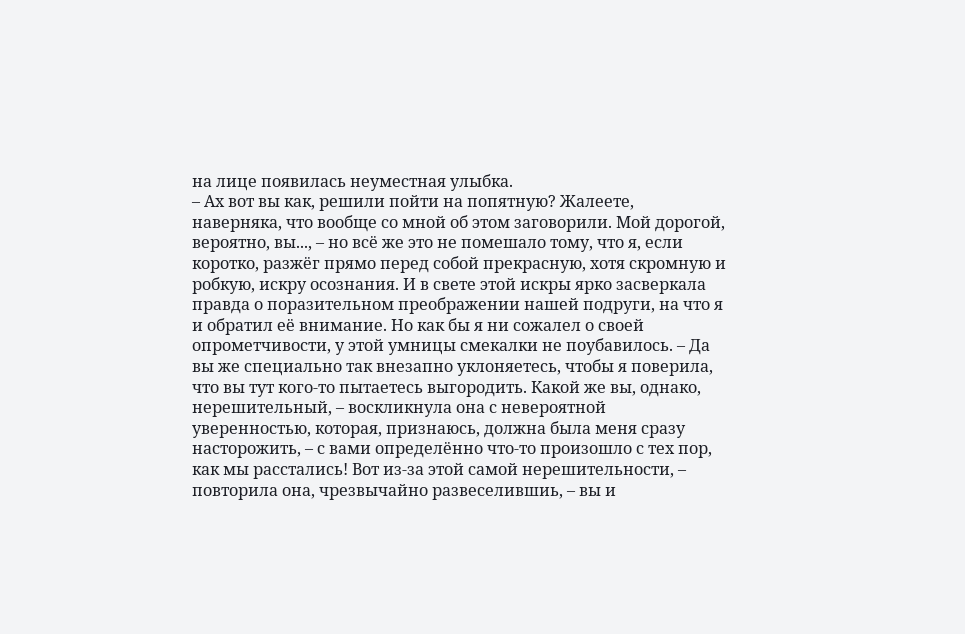на лице появилась неуместная улыбка.
– Ах вот вы как, решили пойти на попятную? Жалеете, наверняка, что вообще со мной об этом заговорили. Мой дорогой, вероятно, вы..., – но всё же это не помешало тому, что я, если коротко, разжёг прямо перед собой прекрасную, хотя скромную и робкую, искру осознания. И в свете этой искры ярко засверкала правда о поразительном преображении нашей подруги, на что я и обратил её внимание. Но как бы я ни сожалел о своей опрометчивости, у этой умницы смекалки не поубавилось. – Да вы же специально так внезапно уклоняетесь, чтобы я поверила, что вы тут кого-то пытаетесь выгородить. Какой же вы, однако, нерешительный, – воскликнула она с невероятной уверенностью, которая, признаюсь, должна была меня сразу насторожить, – с вами определённо что-то произошло с тех пор, как мы расстались! Вот из-за этой самой нерешительности, – повторила она, чрезвычайно развеселившиь, – вы и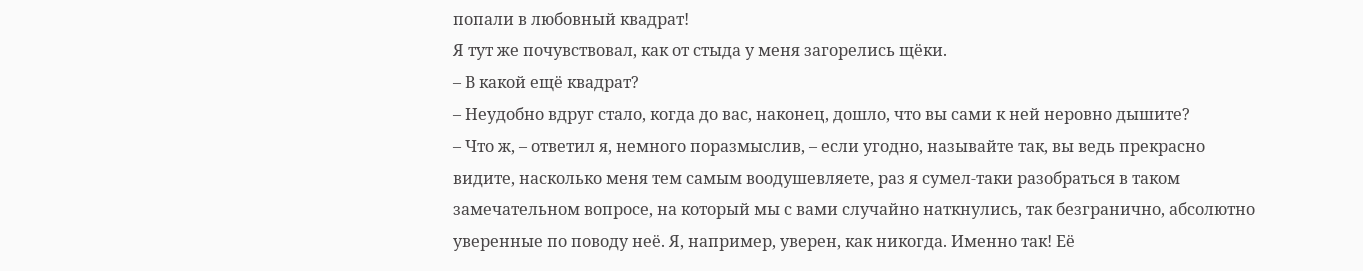попали в любовный квадрат!
Я тут же почувствовал, как от стыда у меня загорелись щёки.
– В какой ещё квадрат?
– Неудобно вдруг стало, когда до вас, наконец, дошло, что вы сами к ней неровно дышите?
– Что ж, – ответил я, немного поразмыслив, – если угодно, называйте так, вы ведь прекрасно видите, насколько меня тем самым воодушевляете, раз я сумел-таки разобраться в таком замечательном вопросе, на который мы с вами случайно наткнулись, так безгранично, абсолютно уверенные по поводу неё. Я, например, уверен, как никогда. Именно так! Её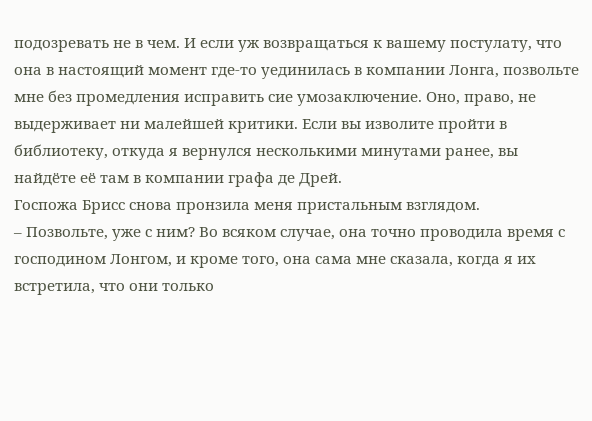подозревать не в чем. И если уж возвращаться к вашему постулату, что она в настоящий момент где-то уединилась в компании Лонга, позвольте мне без промедления исправить сие умозаключение. Оно, право, не выдерживает ни малейшей критики. Если вы изволите пройти в библиотеку, откуда я вернулся несколькими минутами ранее, вы найдёте её там в компании графа де Дрей.
Госпожа Брисс снова пронзила меня пристальным взглядом.
– Позвольте, уже с ним? Во всяком случае, она точно проводила время с господином Лонгом, и кроме того, она сама мне сказала, когда я их встретила, что они только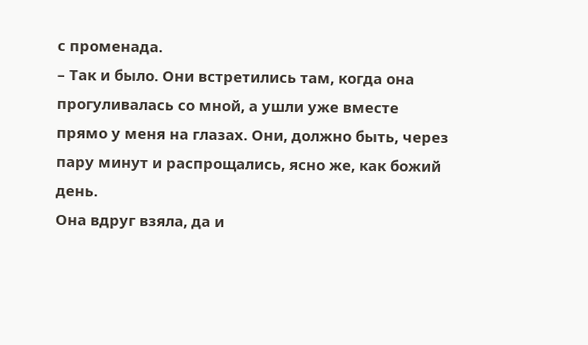с променада.
– Так и было. Они встретились там, когда она прогуливалась со мной, а ушли уже вместе прямо у меня на глазах. Они, должно быть, через пару минут и распрощались, ясно же, как божий день.
Она вдруг взяла, да и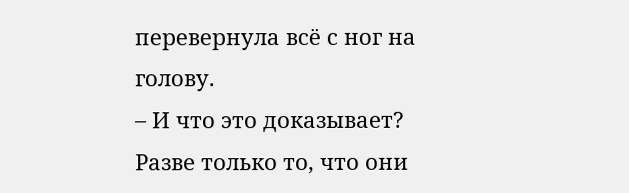перевернула всё с ног на голову.
– И что это доказывает? Разве только то, что они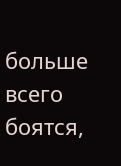больше всего боятся,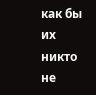как бы их никто не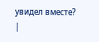увидел вместе?
|